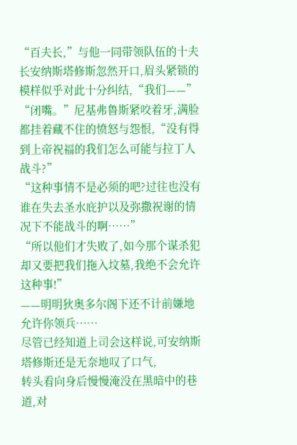“百夫长,”与他一同带领队伍的十夫长安纳斯塔修斯忽然开口,眉头紧锁的模样似乎对此十分纠结,“我们——”
“闭嘴。”尼基弗鲁斯紧咬着牙,满脸都挂着藏不住的愤怒与怨恨,“没有得到上帝祝福的我们怎么可能与拉丁人战斗?”
“这种事情不是必须的吧?过往也没有谁在失去圣水庇护以及弥撒祝谢的情况下不能战斗的啊……”
“所以他们才失败了,如今那个谋杀犯却又要把我们拖入坟墓,我绝不会允许这种事!”
——明明狄奥多尔阁下还不计前嫌地允许你领兵……
尽管已经知道上司会这样说,可安纳斯塔修斯还是无奈地叹了口气,
转头看向身后慢慢淹没在黑暗中的巷道,对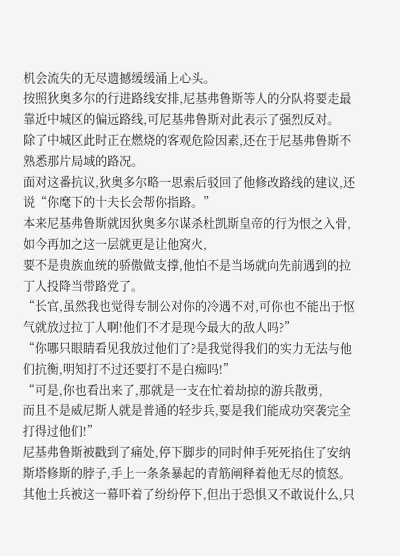机会流失的无尽遗撼缓缓涌上心头。
按照狄奥多尔的行进路线安排,尼基弗鲁斯等人的分队将要走最靠近中城区的偏远路线,可尼基弗鲁斯对此表示了强烈反对。
除了中城区此时正在燃烧的客观危险因素,还在于尼基弗鲁斯不熟悉那片局域的路况。
面对这番抗议,狄奥多尔略一思索后驳回了他修改路线的建议,还说“你麾下的十夫长会帮你指路。”
本来尼基弗鲁斯就因狄奥多尔谋杀杜凯斯皇帝的行为恨之入骨,如今再加之这一层就更是让他窝火,
要不是贵族血统的骄傲做支撑,他怕不是当场就向先前遇到的拉丁人投降当带路党了。
“长官,虽然我也觉得专制公对你的冷遇不对,可你也不能出于怄气就放过拉丁人啊!他们不才是现今最大的敌人吗?”
“你哪只眼睛看见我放过他们了?是我觉得我们的实力无法与他们抗衡,明知打不过还要打不是白痴吗!”
“可是,你也看出来了,那就是一支在忙着劫掠的游兵散勇,
而且不是威尼斯人就是普通的轻步兵,要是我们能成功突袭完全打得过他们!”
尼基弗鲁斯被戳到了痛处,停下脚步的同时伸手死死掐住了安纳斯塔修斯的脖子,手上一条条暴起的青筋阐释着他无尽的愤怒。
其他士兵被这一幕吓着了纷纷停下,但出于恐惧又不敢说什么,只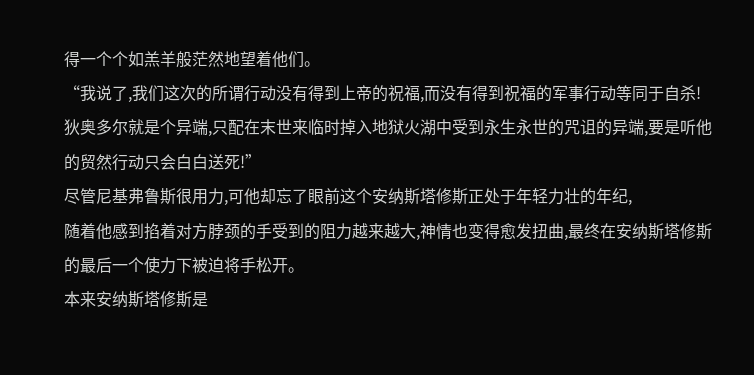得一个个如羔羊般茫然地望着他们。
“我说了,我们这次的所谓行动没有得到上帝的祝福,而没有得到祝福的军事行动等同于自杀!
狄奥多尔就是个异端,只配在末世来临时掉入地狱火湖中受到永生永世的咒诅的异端,要是听他的贸然行动只会白白送死!”
尽管尼基弗鲁斯很用力,可他却忘了眼前这个安纳斯塔修斯正处于年轻力壮的年纪,
随着他感到掐着对方脖颈的手受到的阻力越来越大,神情也变得愈发扭曲,最终在安纳斯塔修斯的最后一个使力下被迫将手松开。
本来安纳斯塔修斯是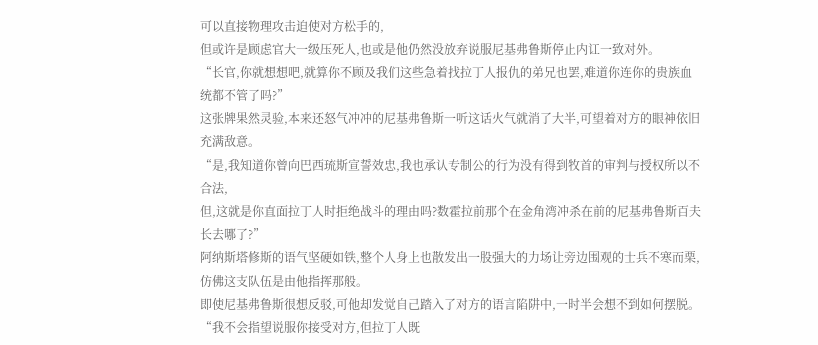可以直接物理攻击迫使对方松手的,
但或许是顾虑官大一级压死人,也或是他仍然没放弃说服尼基弗鲁斯停止内讧一致对外。
“长官,你就想想吧,就算你不顾及我们这些急着找拉丁人报仇的弟兄也罢,难道你连你的贵族血统都不管了吗?”
这张牌果然灵验,本来还怒气冲冲的尼基弗鲁斯一听这话火气就消了大半,可望着对方的眼神依旧充满敌意。
“是,我知道你曾向巴西琉斯宣誓效忠,我也承认专制公的行为没有得到牧首的审判与授权所以不合法,
但,这就是你直面拉丁人时拒绝战斗的理由吗?数霍拉前那个在金角湾冲杀在前的尼基弗鲁斯百夫长去哪了?”
阿纳斯塔修斯的语气坚硬如铁,整个人身上也散发出一股强大的力场让旁边围观的士兵不寒而栗,仿佛这支队伍是由他指挥那般。
即使尼基弗鲁斯很想反驳,可他却发觉自己踏入了对方的语言陷阱中,一时半会想不到如何摆脱。
“我不会指望说服你接受对方,但拉丁人既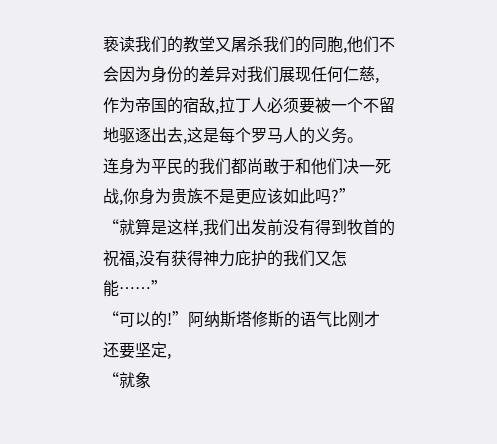亵读我们的教堂又屠杀我们的同胞,他们不会因为身份的差异对我们展现任何仁慈,
作为帝国的宿敌,拉丁人必须要被一个不留地驱逐出去,这是每个罗马人的义务。
连身为平民的我们都尚敢于和他们决一死战,你身为贵族不是更应该如此吗?”
“就算是这样,我们出发前没有得到牧首的祝福,没有获得神力庇护的我们又怎能……”
“可以的!”阿纳斯塔修斯的语气比刚才还要坚定,
“就象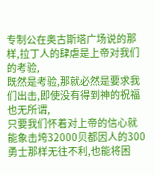专制公在奥古斯塔广场说的那样,拉丁人的肆虐是上帝对我们的考验,
既然是考验,那就必然是要求我们出击,即使没有得到神的祝福也无所谓,
只要我们怀着对上帝的信心就能象击垮32000贝都因人的300勇士那样无往不利,也能将困